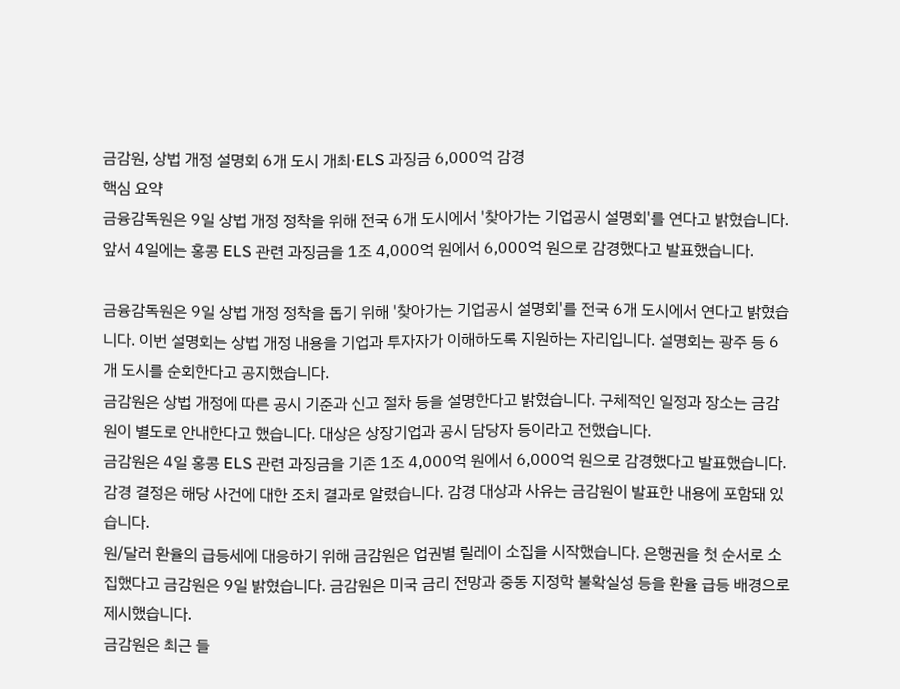금감원, 상법 개정 설명회 6개 도시 개최·ELS 과징금 6,000억 감경
핵심 요약
금융감독원은 9일 상법 개정 정착을 위해 전국 6개 도시에서 '찾아가는 기업공시 설명회'를 연다고 밝혔습니다. 앞서 4일에는 홍콩 ELS 관련 과징금을 1조 4,000억 원에서 6,000억 원으로 감경했다고 발표했습니다.

금융감독원은 9일 상법 개정 정착을 돕기 위해 '찾아가는 기업공시 설명회'를 전국 6개 도시에서 연다고 밝혔습니다. 이번 설명회는 상법 개정 내용을 기업과 투자자가 이해하도록 지원하는 자리입니다. 설명회는 광주 등 6개 도시를 순회한다고 공지했습니다.
금감원은 상법 개정에 따른 공시 기준과 신고 절차 등을 설명한다고 밝혔습니다. 구체적인 일정과 장소는 금감원이 별도로 안내한다고 했습니다. 대상은 상장기업과 공시 담당자 등이라고 전했습니다.
금감원은 4일 홍콩 ELS 관련 과징금을 기존 1조 4,000억 원에서 6,000억 원으로 감경했다고 발표했습니다. 감경 결정은 해당 사건에 대한 조치 결과로 알렸습니다. 감경 대상과 사유는 금감원이 발표한 내용에 포함돼 있습니다.
원/달러 환율의 급등세에 대응하기 위해 금감원은 업권별 릴레이 소집을 시작했습니다. 은행권을 첫 순서로 소집했다고 금감원은 9일 밝혔습니다. 금감원은 미국 금리 전망과 중동 지정학 불확실성 등을 환율 급등 배경으로 제시했습니다.
금감원은 최근 들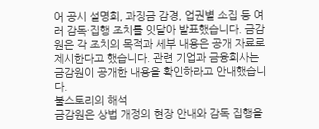어 공시 설명회, 과징금 감경, 업권별 소집 등 여러 감독·집행 조치를 잇달아 발표했습니다. 금감원은 각 조치의 목적과 세부 내용은 공개 자료로 제시한다고 했습니다. 관련 기업과 금융회사는 금감원이 공개한 내용을 확인하라고 안내했습니다.
불스토리의 해석
금감원은 상법 개정의 현장 안내와 감독 집행을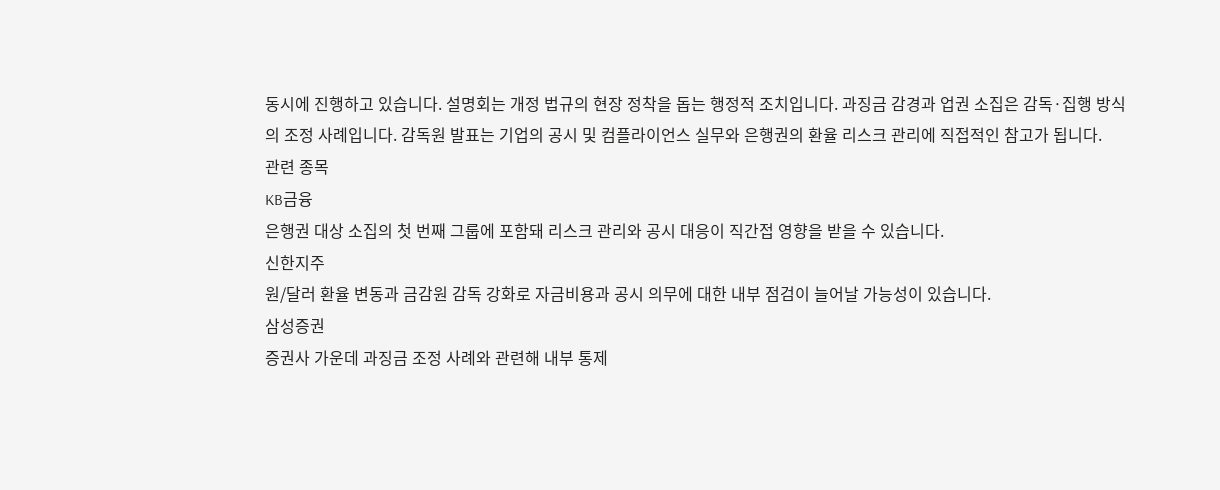동시에 진행하고 있습니다. 설명회는 개정 법규의 현장 정착을 돕는 행정적 조치입니다. 과징금 감경과 업권 소집은 감독·집행 방식의 조정 사례입니다. 감독원 발표는 기업의 공시 및 컴플라이언스 실무와 은행권의 환율 리스크 관리에 직접적인 참고가 됩니다.
관련 종목
KB금융
은행권 대상 소집의 첫 번째 그룹에 포함돼 리스크 관리와 공시 대응이 직간접 영향을 받을 수 있습니다.
신한지주
원/달러 환율 변동과 금감원 감독 강화로 자금비용과 공시 의무에 대한 내부 점검이 늘어날 가능성이 있습니다.
삼성증권
증권사 가운데 과징금 조정 사례와 관련해 내부 통제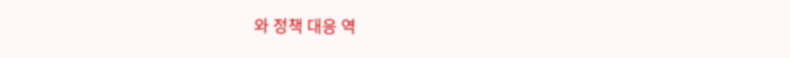와 정책 대응 역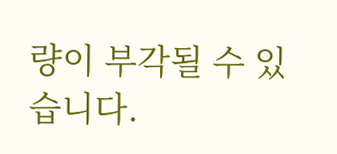량이 부각될 수 있습니다.